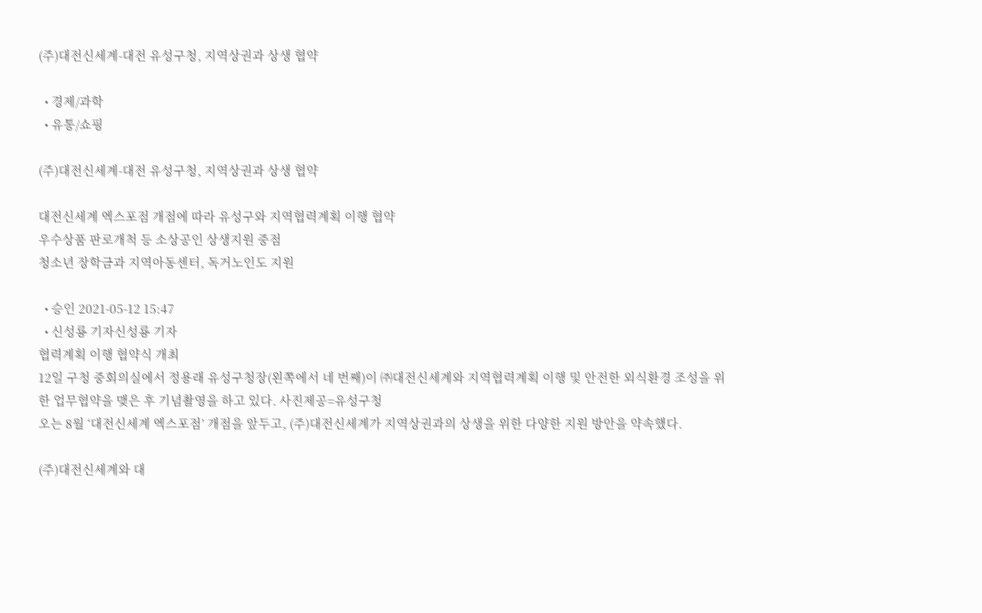(주)대전신세계-대전 유성구청, 지역상권과 상생 협약

  • 경제/과학
  • 유통/쇼핑

(주)대전신세계-대전 유성구청, 지역상권과 상생 협약

대전신세계 엑스포점 개점에 따라 유성구와 지역협력계획 이행 협약
우수상품 판로개척 등 소상공인 상생지원 중점
청소년 장학금과 지역아동센터, 독거노인도 지원

  • 승인 2021-05-12 15:47
  • 신성룡 기자신성룡 기자
협력계획 이행 협약식 개최
12일 구청 중회의실에서 정용래 유성구청장(왼쪽에서 네 번째)이 ㈜대전신세계와 지역협력계획 이행 및 안전한 외식환경 조성을 위한 업무협약을 맺은 후 기념촬영을 하고 있다. 사진제공=유성구청
오는 8월 ‘대전신세계 엑스포점’ 개점을 앞두고, (주)대전신세계가 지역상권과의 상생을 위한 다양한 지원 방안을 약속했다.

(주)대전신세계와 대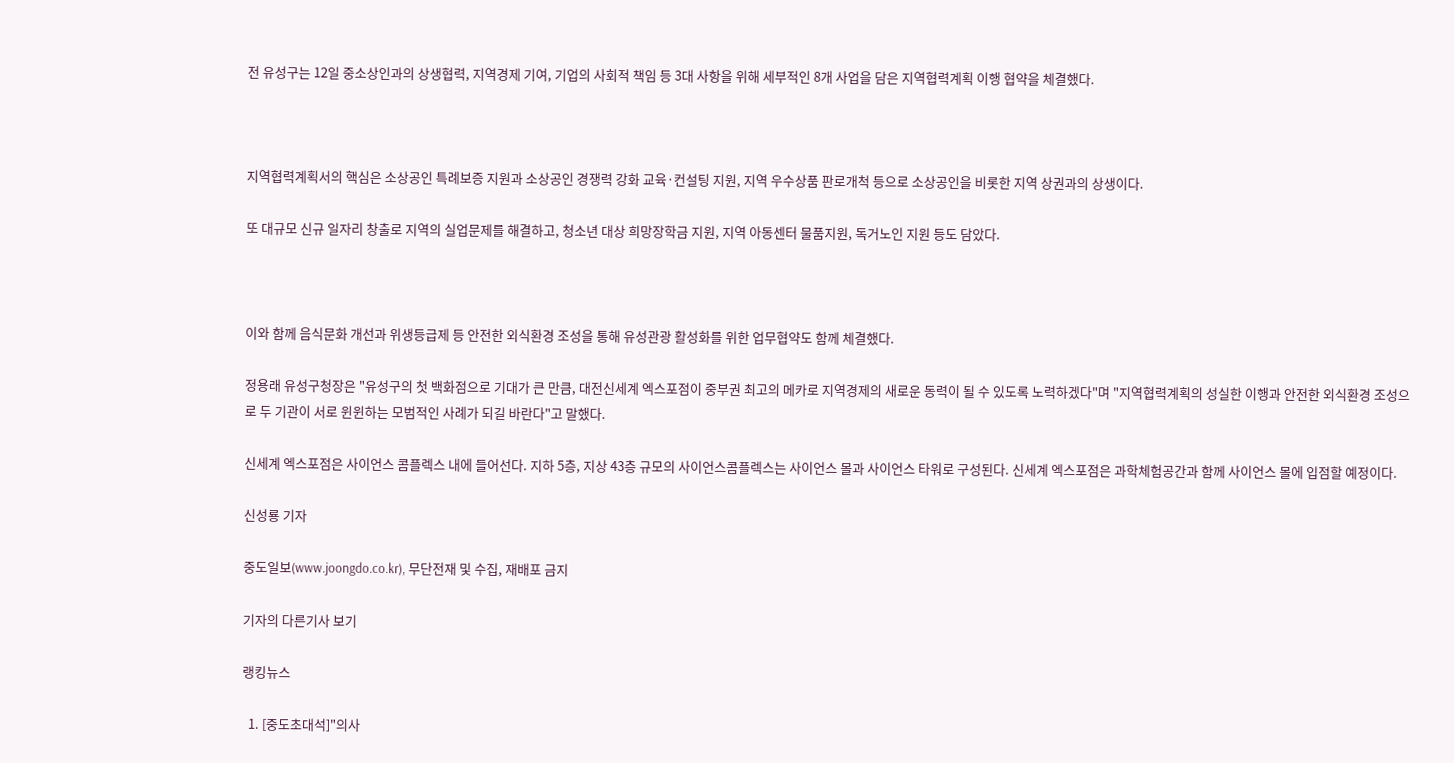전 유성구는 12일 중소상인과의 상생협력, 지역경제 기여, 기업의 사회적 책임 등 3대 사항을 위해 세부적인 8개 사업을 담은 지역협력계획 이행 협약을 체결했다.



지역협력계획서의 핵심은 소상공인 특례보증 지원과 소상공인 경쟁력 강화 교육·컨설팅 지원, 지역 우수상품 판로개척 등으로 소상공인을 비롯한 지역 상권과의 상생이다.

또 대규모 신규 일자리 창출로 지역의 실업문제를 해결하고, 청소년 대상 희망장학금 지원, 지역 아동센터 물품지원, 독거노인 지원 등도 담았다.



이와 함께 음식문화 개선과 위생등급제 등 안전한 외식환경 조성을 통해 유성관광 활성화를 위한 업무협약도 함께 체결했다.

정용래 유성구청장은 "유성구의 첫 백화점으로 기대가 큰 만큼, 대전신세계 엑스포점이 중부권 최고의 메카로 지역경제의 새로운 동력이 될 수 있도록 노력하겠다"며 "지역협력계획의 성실한 이행과 안전한 외식환경 조성으로 두 기관이 서로 윈윈하는 모범적인 사례가 되길 바란다"고 말했다.

신세계 엑스포점은 사이언스 콤플렉스 내에 들어선다. 지하 5층, 지상 43층 규모의 사이언스콤플렉스는 사이언스 몰과 사이언스 타워로 구성된다. 신세계 엑스포점은 과학체험공간과 함께 사이언스 몰에 입점할 예정이다.

신성룡 기자

중도일보(www.joongdo.co.kr), 무단전재 및 수집, 재배포 금지

기자의 다른기사 보기

랭킹뉴스

  1. [중도초대석]"의사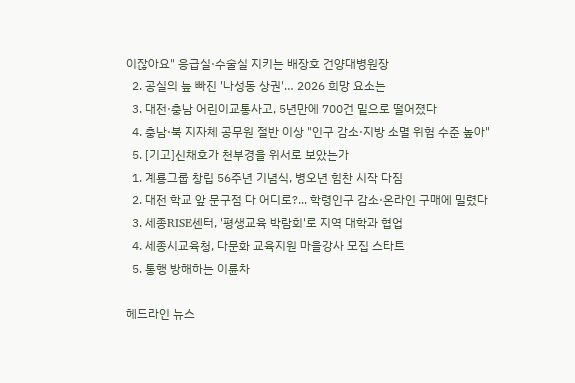이잖아요" 응급실·수술실 지키는 배장호 건양대병원장
  2. 공실의 늪 빠진 '나성동 상권'… 2026 희망 요소는
  3. 대전·충남 어린이교통사고, 5년만에 700건 밑으로 떨어졌다
  4. 충남·북 지자체 공무원 절반 이상 "인구 감소·지방 소멸 위험 수준 높아"
  5. [기고]신채호가 천부경을 위서로 보았는가
  1. 계룡그룹 창립 56주년 기념식, 병오년 힘찬 시작 다짐
  2. 대전 학교 앞 문구점 다 어디로?... 학령인구 감소·온라인 구매에 밀렸다
  3. 세종RISE센터, '평생교육 박람회'로 지역 대학과 협업
  4. 세종시교육청, 다문화 교육지원 마을강사 모집 스타트
  5. 통행 방해하는 이륜차

헤드라인 뉴스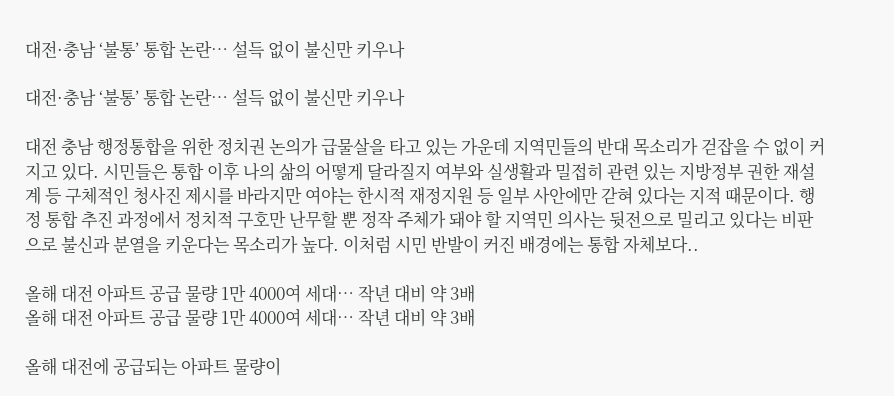대전·충남 ‘불통’ 통합 논란… 설득 없이 불신만 키우나

대전·충남 ‘불통’ 통합 논란… 설득 없이 불신만 키우나

대전 충남 행정통합을 위한 정치권 논의가 급물살을 타고 있는 가운데 지역민들의 반대 목소리가 걷잡을 수 없이 커지고 있다. 시민들은 통합 이후 나의 삶의 어떻게 달라질지 여부와 실생활과 밀접히 관련 있는 지방정부 권한 재설계 등 구체적인 청사진 제시를 바라지만 여야는 한시적 재정지원 등 일부 사안에만 갇혀 있다는 지적 때문이다. 행정 통합 추진 과정에서 정치적 구호만 난무할 뿐 정작 주체가 돼야 할 지역민 의사는 뒷전으로 밀리고 있다는 비판으로 불신과 분열을 키운다는 목소리가 높다. 이처럼 시민 반발이 커진 배경에는 통합 자체보다..

올해 대전 아파트 공급 물량 1만 4000여 세대… 작년 대비 약 3배
올해 대전 아파트 공급 물량 1만 4000여 세대… 작년 대비 약 3배

올해 대전에 공급되는 아파트 물량이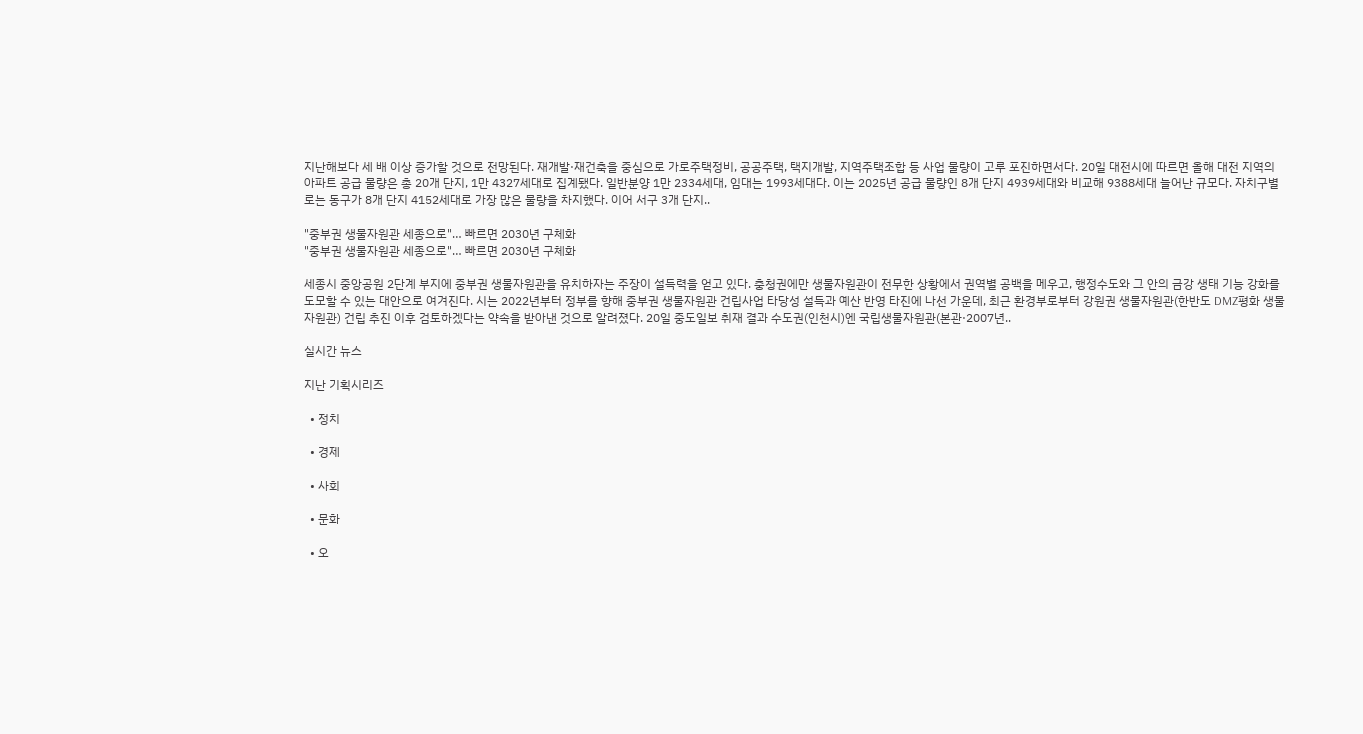지난해보다 세 배 이상 증가할 것으로 전망된다. 재개발·재건축을 중심으로 가로주택정비, 공공주택, 택지개발, 지역주택조합 등 사업 물량이 고루 포진하면서다. 20일 대전시에 따르면 올해 대전 지역의 아파트 공급 물량은 총 20개 단지, 1만 4327세대로 집계됐다. 일반분양 1만 2334세대, 임대는 1993세대다. 이는 2025년 공급 물량인 8개 단지 4939세대와 비교해 9388세대 늘어난 규모다. 자치구별로는 동구가 8개 단지 4152세대로 가장 많은 물량을 차지했다. 이어 서구 3개 단지..

"중부권 생물자원관 세종으로"… 빠르면 2030년 구체화
"중부권 생물자원관 세종으로"… 빠르면 2030년 구체화

세종시 중앙공원 2단계 부지에 중부권 생물자원관을 유치하자는 주장이 설득력을 얻고 있다. 충청권에만 생물자원관이 전무한 상황에서 권역별 공백을 메우고, 행정수도와 그 안의 금강 생태 기능 강화를 도모할 수 있는 대안으로 여겨진다. 시는 2022년부터 정부를 향해 중부권 생물자원관 건립사업 타당성 설득과 예산 반영 타진에 나선 가운데, 최근 환경부로부터 강원권 생물자원관(한반도 DMZ평화 생물자원관) 건립 추진 이후 검토하겠다는 약속을 받아낸 것으로 알려졌다. 20일 중도일보 취재 결과 수도권(인천시)엔 국립생물자원관(본관·2007년..

실시간 뉴스

지난 기획시리즈

  • 정치

  • 경제

  • 사회

  • 문화

  • 오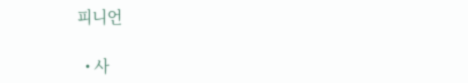피니언

  • 사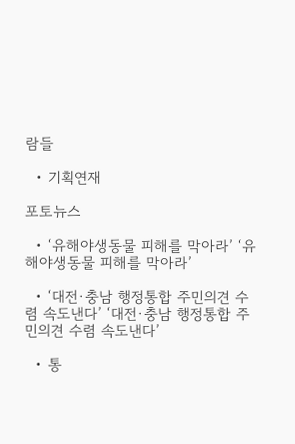람들

  • 기획연재

포토뉴스

  • ‘유해야생동물 피해를 막아라’ ‘유해야생동물 피해를 막아라’

  • ‘대전·충남 행정통합 주민의견 수렴 속도낸다’ ‘대전·충남 행정통합 주민의견 수렴 속도낸다’

  • 통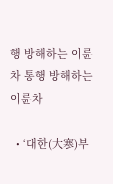행 방해하는 이륜차 통행 방해하는 이륜차

  • ‘대한(大寒)부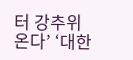터 강추위 온다’ ‘대한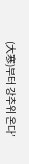(大寒)부터 강추위 온다’